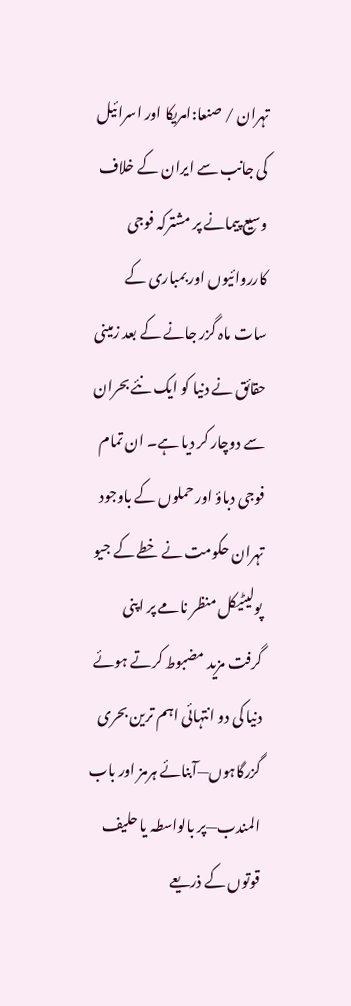تہران / صنعا:امریکا اور اسرائیل کی جانب سے ایران کے خلاف وسیع پیمانے پر مشترکہ فوجی کارروائیوں اور بمباری کے سات ماہ گزر جانے کے بعد زمینی حقائق نے دنیا کو ایک نئے بحران سے دوچار کر دیا ہے۔ ان تمام فوجی دباؤ اور حملوں کے باوجود تہران حکومت نے خطے کے جیو پولیٹیکل منظر نامے پر اپنی گرفت مزید مضبوط کرتے ہوئے دنیا کی دو انتہائی اہم ترین بحری گزرگاہوں—آبنائے ہرمز اور باب المندب—پر بالواسطہ یا حلیف قوتوں کے ذریعے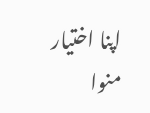اپنا اختیار منوا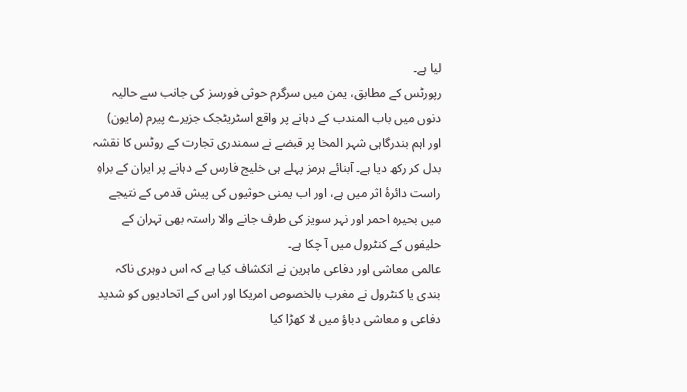لیا ہے۔
رپورٹس کے مطابق، یمن میں سرگرم حوثی فورسز کی جانب سے حالیہ دنوں میں باب المندب کے دہانے پر واقع اسٹریٹجک جزیرے پیرم (مایون) اور اہم بندرگاہی شہر المخا پر قبضے نے سمندری تجارت کے روٹس کا نقشہ بدل کر رکھ دیا ہے۔ آبنائے ہرمز پہلے ہی خلیج فارس کے دہانے پر ایران کے براہِ راست دائرۂ اثر میں ہے، اور اب یمنی حوثیوں کی پیش قدمی کے نتیجے میں بحیرہ احمر اور نہر سویز کی طرف جانے والا راستہ بھی تہران کے حلیفوں کے کنٹرول میں آ چکا ہے۔
عالمی معاشی اور دفاعی ماہرین نے انکشاف کیا ہے کہ اس دوہری ناکہ بندی یا کنٹرول نے مغرب بالخصوص امریکا اور اس کے اتحادیوں کو شدید دفاعی و معاشی دباؤ میں لا کھڑا کیا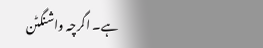ہے۔ اگرچہ واشنگٹن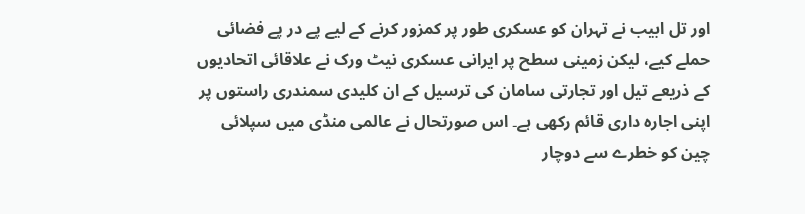اور تل ابیب نے تہران کو عسکری طور پر کمزور کرنے کے لیے پے در پے فضائی حملے کیے، لیکن زمینی سطح پر ایرانی عسکری نیٹ ورک نے علاقائی اتحادیوں کے ذریعے تیل اور تجارتی سامان کی ترسیل کے ان کلیدی سمندری راستوں پر اپنی اجارہ داری قائم رکھی ہے۔ اس صورتحال نے عالمی منڈی میں سپلائی چین کو خطرے سے دوچار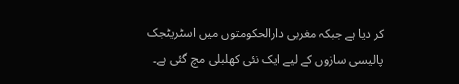کر دیا ہے جبکہ مغربی دارالحکومتوں میں اسٹریٹجک پالیسی سازوں کے لیے ایک نئی کھلبلی مچ گئی ہے۔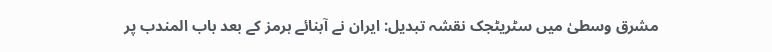مشرق وسطیٰ میں سٹریٹجک نقشہ تبدیل: ایران نے آبنائے ہرمز کے بعد باب المندب پر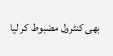بھی کنٹرول مضبوط کر لیا